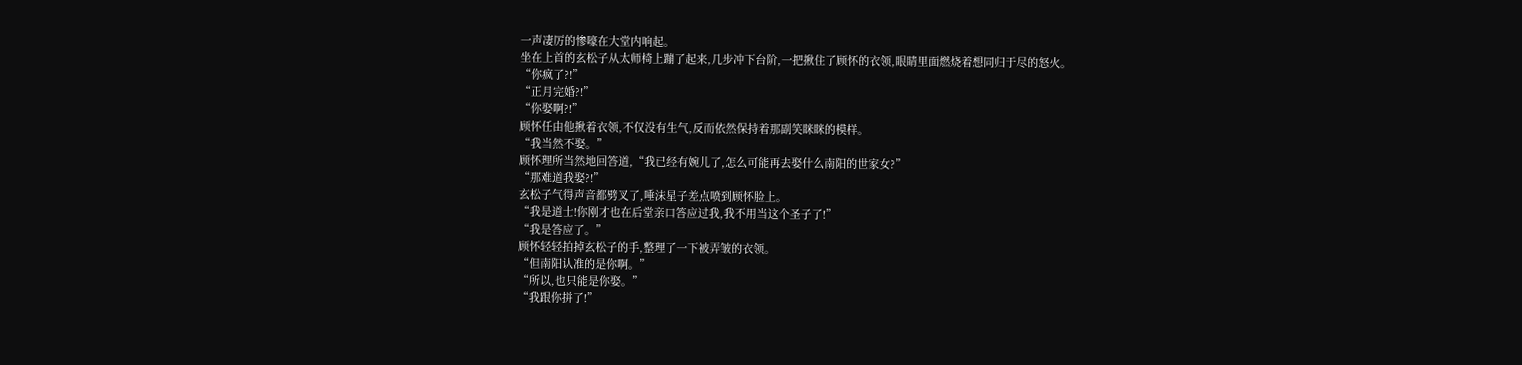一声凄厉的惨嚎在大堂内响起。
坐在上首的玄松子从太师椅上蹦了起来,几步冲下台阶,一把揪住了顾怀的衣领,眼睛里面燃烧着想同归于尽的怒火。
“你疯了?!”
“正月完婚?!”
“你娶啊?!”
顾怀任由他揪着衣领,不仅没有生气,反而依然保持着那副笑眯眯的模样。
“我当然不娶。”
顾怀理所当然地回答道,“我已经有婉儿了,怎么可能再去娶什么南阳的世家女?”
“那难道我娶?!”
玄松子气得声音都劈叉了,唾沫星子差点喷到顾怀脸上。
“我是道士!你刚才也在后堂亲口答应过我,我不用当这个圣子了!”
“我是答应了。”
顾怀轻轻拍掉玄松子的手,整理了一下被弄皱的衣领。
“但南阳认准的是你啊。”
“所以,也只能是你娶。”
“我跟你拼了!”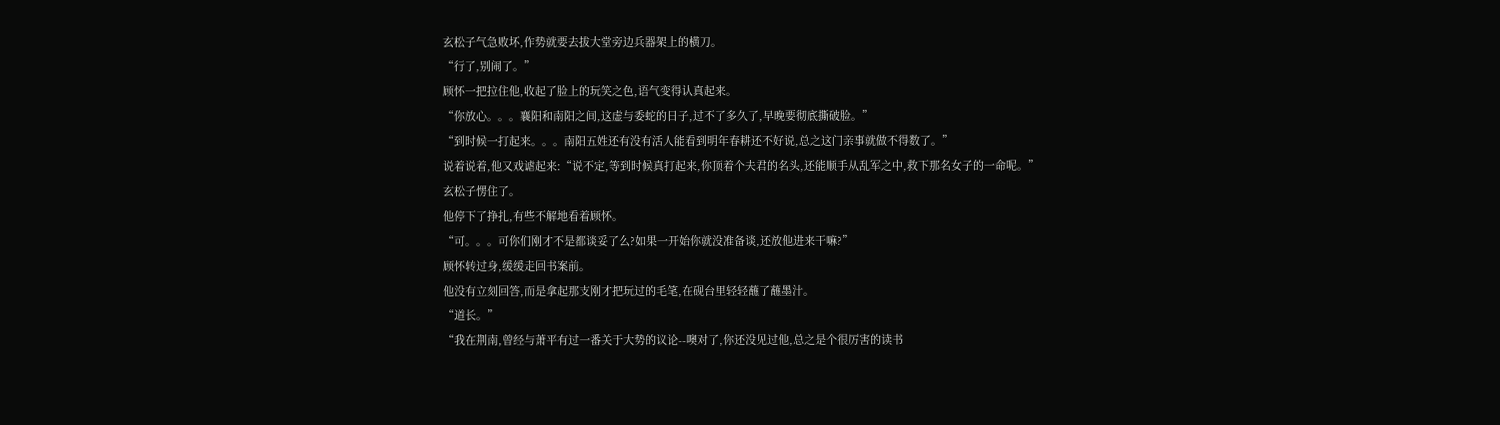玄松子气急败坏,作势就要去拔大堂旁边兵器架上的横刀。
“行了,别闹了。”
顾怀一把拉住他,收起了脸上的玩笑之色,语气变得认真起来。
“你放心。。。襄阳和南阳之间,这虚与委蛇的日子,过不了多久了,早晚要彻底撕破脸。”
“到时候一打起来。。。南阳五姓还有没有活人能看到明年春耕还不好说,总之这门亲事就做不得数了。”
说着说着,他又戏谑起来:“说不定,等到时候真打起来,你顶着个夫君的名头,还能顺手从乱军之中,救下那名女子的一命呢。”
玄松子愣住了。
他停下了挣扎,有些不解地看着顾怀。
“可。。。可你们刚才不是都谈妥了么?如果一开始你就没准备谈,还放他进来干嘛?”
顾怀转过身,缓缓走回书案前。
他没有立刻回答,而是拿起那支刚才把玩过的毛笔,在砚台里轻轻蘸了蘸墨汁。
“道长。”
“我在荆南,曾经与萧平有过一番关于大势的议论--噢对了,你还没见过他,总之是个很厉害的读书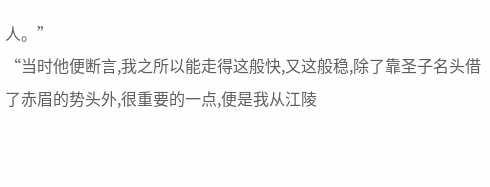人。”
“当时他便断言,我之所以能走得这般快,又这般稳,除了靠圣子名头借了赤眉的势头外,很重要的一点,便是我从江陵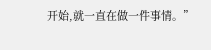开始,就一直在做一件事情。”